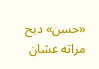«حسن» دبح مراته عشان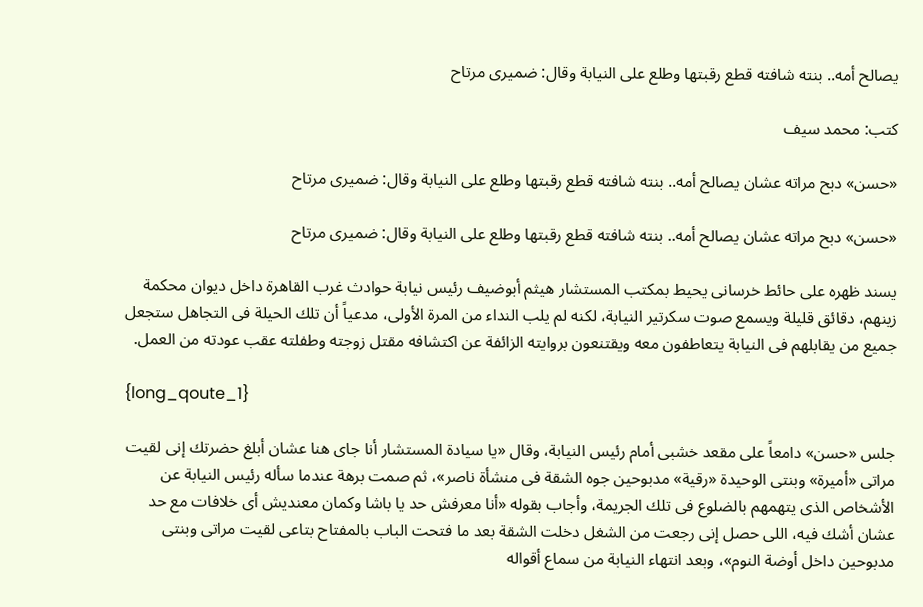يصالح أمه.. بنته شافته قطع رقبتها وطلع على النيابة وقال: ضميرى مرتاح

كتب: محمد سيف

«حسن» دبح مراته عشان يصالح أمه.. بنته شافته قطع رقبتها وطلع على النيابة وقال: ضميرى مرتاح

«حسن» دبح مراته عشان يصالح أمه.. بنته شافته قطع رقبتها وطلع على النيابة وقال: ضميرى مرتاح

يسند ظهره على حائط خرسانى يحيط بمكتب المستشار هيثم أبوضيف رئيس نيابة حوادث غرب القاهرة داخل ديوان محكمة زينهم، دقائق قليلة ويسمع صوت سكرتير النيابة، لكنه لم يلب النداء من المرة الأولى، مدعياً أن تلك الحيلة فى التجاهل ستجعل جميع من يقابلهم فى النيابة يتعاطفون معه ويقتنعون بروايته الزائفة عن اكتشافه مقتل زوجته وطفلته عقب عودته من العمل.

{long_qoute_1}

جلس «حسن» دامعاً على مقعد خشبى أمام رئيس النيابة، وقال «يا سيادة المستشار أنا جاى هنا عشان أبلغ حضرتك إنى لقيت مراتى «أميرة» وبنتى الوحيدة «رقية» مدبوحين جوه الشقة فى منشأة ناصر»، ثم صمت برهة عندما سأله رئيس النيابة عن الأشخاص الذى يتهمهم بالضلوع فى تلك الجريمة، وأجاب بقوله «أنا معرفش حد يا باشا وكمان معنديش أى خلافات مع حد عشان أشك فيه، اللى حصل إنى رجعت من الشغل دخلت الشقة بعد ما فتحت الباب بالمفتاح بتاعى لقيت مراتى وبنتى مدبوحين داخل أوضة النوم»، وبعد انتهاء النيابة من سماع أقواله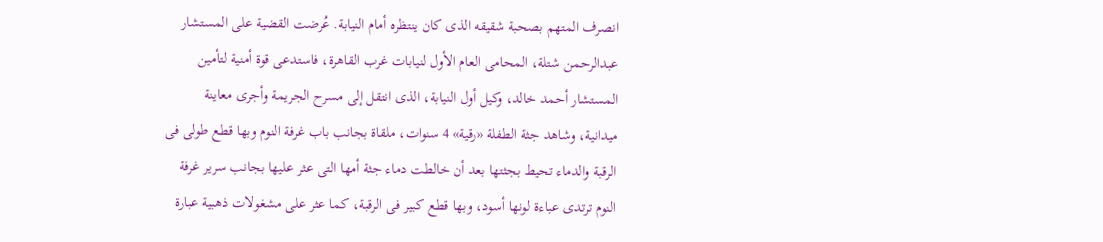انصرف المتهم بصحبة شقيقه الذى كان ينتظره أمام النيابة. عُرضت القضية على المستشار عبدالرحمن شتلة، المحامى العام الأول لنيابات غرب القاهرة، فاستدعى قوة أمنية لتأمين المستشار أحمد خالد، وكيل أول النيابة، الذى انتقل إلى مسرح الجريمة وأجرى معاينة ميدانية، وشاهد جثة الطفلة «رقية» 4 سنوات، ملقاة بجانب باب غرفة النوم وبها قطع طولى فى الرقبة والدماء تحيط بجثتها بعد أن خالطت دماء جثة أمها التى عثر عليها بجانب سرير غرفة النوم ترتدى عباءة لونها أسود، وبها قطع كبير فى الرقبة، كما عثر على مشغولات ذهبية عبارة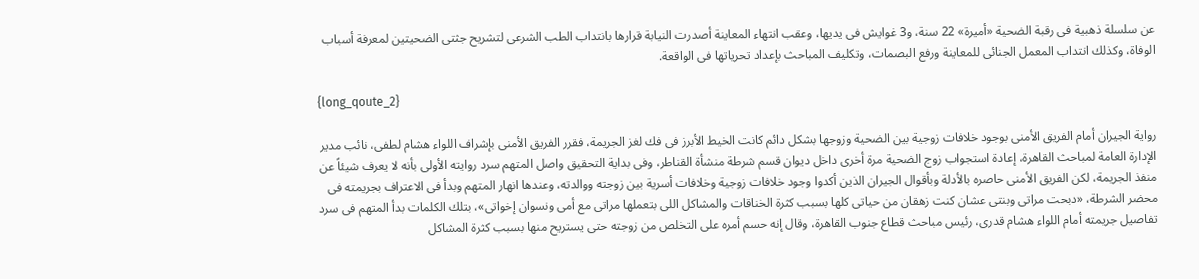عن سلسلة ذهبية فى رقبة الضحية «أميرة» 22 سنة، و3 غوايش فى يديها، وعقب انتهاء المعاينة أصدرت النيابة قرارها بانتداب الطب الشرعى لتشريح جثتى الضحيتين لمعرفة أسباب الوفاة، وكذلك انتداب المعمل الجنائى للمعاينة ورفع البصمات، وتكليف المباحث بإعداد تحرياتها فى الواقعة.

{long_qoute_2}

رواية الجيران أمام الفريق الأمنى بوجود خلافات زوجية بين الضحية وزوجها بشكل دائم كانت الخيط الأبرز فى فك لغز الجريمة، فقرر الفريق الأمنى بإشراف اللواء هشام لطفى، نائب مدير الإدارة العامة لمباحث القاهرة، إعادة استجواب زوج الضحية مرة أخرى داخل ديوان قسم شرطة منشأة القناطر، وفى بداية التحقيق واصل المتهم سرد روايته الأولى بأنه لا يعرف شيئاً عن منفذ الجريمة، لكن الفريق الأمنى حاصره بالأدلة وبأقوال الجيران الذين أكدوا وجود خلافات زوجية وخلافات أسرية بين زوجته ووالدته، وعندها انهار المتهم وبدأ فى الاعتراف بجريمته فى محضر الشرطة، «دبحت مراتى وبنتى عشان كنت زهقان من حياتى كلها بسبب كثرة الخناقات والمشاكل اللى بتعملها مراتى مع أمى ونسوان إخواتى»، بتلك الكلمات بدأ المتهم فى سرد تفاصيل جريمته أمام اللواء هشام قدرى، رئيس مباحث قطاع جنوب القاهرة، وقال إنه حسم أمره على التخلص من زوجته حتى يستريح منها بسبب كثرة المشاكل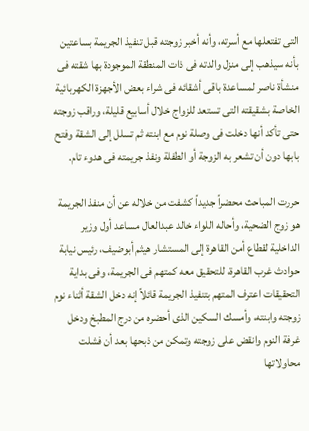التى تفتعلها مع أسرته، وأنه أخبر زوجته قبل تنفيذ الجريمة بساعتين بأنه سيذهب إلى منزل والدته فى ذات المنطقة الموجودة بها شقته فى منشأة ناصر لمساعدة باقى أشقائه فى شراء بعض الأجهزة الكهربائية الخاصة بشقيقته التى تستعد للزواج خلال أسابيع قليلة، وراقب زوجته حتى تأكد أنها دخلت فى وصلة نوم مع ابنته ثم تسلل إلى الشقة وفتح بابها دون أن تشعر به الزوجة أو الطفلة ونفذ جريمته فى هدوء تام.

حررت المباحث محضراً جديداً كشفت من خلاله عن أن منفذ الجريمة هو زوج الضحية، وأحاله اللواء خالد عبدالعال مساعد أول وزير الداخلية لقطاع أمن القاهرة إلى المستشار هيثم أبوضيف، رئيس نيابة حوادث غرب القاهرة، للتحقيق معه كمتهم فى الجريمة، وفى بداية التحقيقات اعترف المتهم بتنفيذ الجريمة قائلاً إنه دخل الشقة أثناء نوم زوجته وابنته، وأمسك السكين الذى أحضره من درج المطبخ ودخل غرفة النوم وانقض على زوجته وتمكن من ذبحها بعد أن فشلت محاولاتها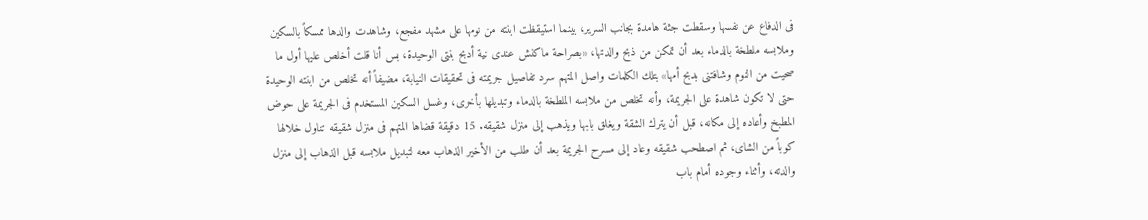فى الدفاع عن نفسها وسقطت جثة هامدة بجانب السرير، بينما استيقظت ابنته من نومها على مشهد مفجع، وشاهدت والدها ممسكاً بالسكين وملابسه ملطخة بالدماء بعد أن تمكن من ذبح والدتها، «بصراحة ماكنش عندى نية أدبح بنتى الوحيدة، بس أنا قلت أخلص عليها أول ما صحيت من النوم وشافتنى بدبح أمها» بتلك الكلمات واصل المتهم سرد تفاصيل جريمته فى تحقيقات النيابة، مضيفاً أنه تخلص من ابنته الوحيدة حتى لا تكون شاهدة على الجريمة، وأنه تخلص من ملابسه الملطخة بالدماء وتبديلها بأخرى، وغسل السكين المستخدم فى الجريمة على حوض المطبخ وأعاده إلى مكانه، قبل أن يترك الشقة ويغلق بابها ويذهب إلى منزل شقيقه. 15 دقيقة قضاها المتهم فى منزل شقيقه تناول خلالها كوباً من الشاى، ثم اصطحب شقيقه وعاد إلى مسرح الجريمة بعد أن طلب من الأخير الذهاب معه لتبديل ملابسه قبل الذهاب إلى منزل والدته، وأثناء وجوده أمام باب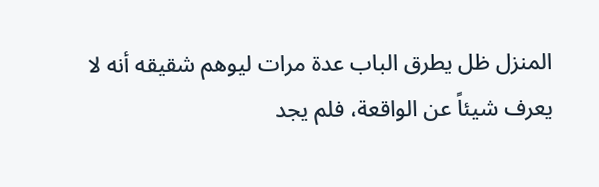المنزل ظل يطرق الباب عدة مرات ليوهم شقيقه أنه لا يعرف شيئاً عن الواقعة، فلم يجد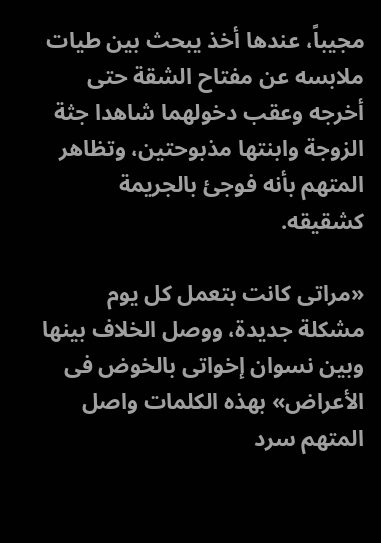مجيباً، عندها أخذ يبحث بين طيات ملابسه عن مفتاح الشقة حتى أخرجه وعقب دخولهما شاهدا جثة الزوجة وابنتها مذبوحتين، وتظاهر المتهم بأنه فوجئ بالجريمة كشقيقه.

«مراتى كانت بتعمل كل يوم مشكلة جديدة، ووصل الخلاف بينها وبين نسوان إخواتى بالخوض فى الأعراض» بهذه الكلمات واصل المتهم سرد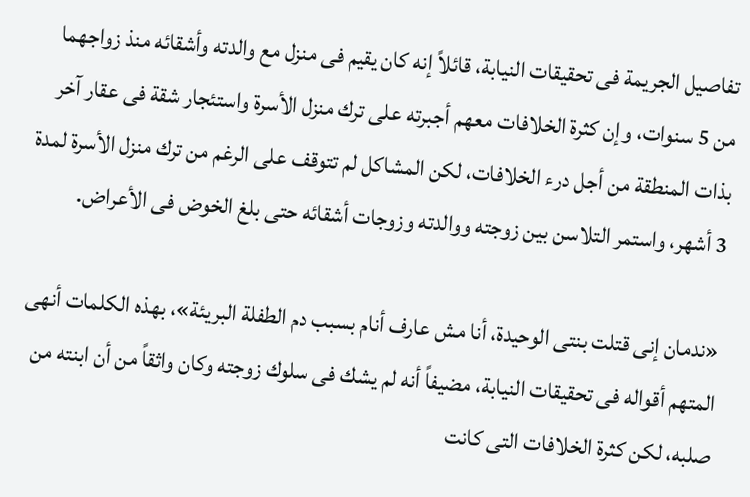تفاصيل الجريمة فى تحقيقات النيابة، قائلاً إنه كان يقيم فى منزل مع والدته وأشقائه منذ زواجهما من 5 سنوات، وإن كثرة الخلافات معهم أجبرته على ترك منزل الأسرة واستئجار شقة فى عقار آخر بذات المنطقة من أجل درء الخلافات، لكن المشاكل لم تتوقف على الرغم من ترك منزل الأسرة لمدة 3 أشهر، واستمر التلاسن بين زوجته ووالدته وزوجات أشقائه حتى بلغ الخوض فى الأعراض.

«ندمان إنى قتلت بنتى الوحيدة، أنا مش عارف أنام بسبب دم الطفلة البريئة»، بهذه الكلمات أنهى المتهم أقواله فى تحقيقات النيابة، مضيفاً أنه لم يشك فى سلوك زوجته وكان واثقاً من أن ابنته من صلبه، لكن كثرة الخلافات التى كانت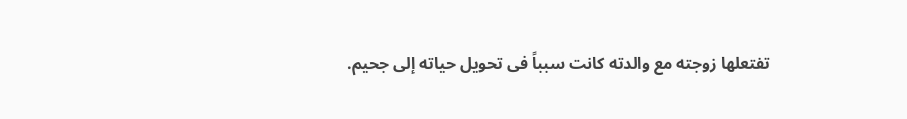تفتعلها زوجته مع والدته كانت سبباً فى تحويل حياته إلى جحيم.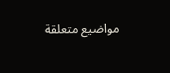مواضيع متعلقة